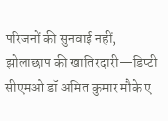परिजनों की सुनवाई नहीं, झोलाछाप की खातिरदारी—डिप्टी सीएमओ डॉ अमित कुमार मौके ए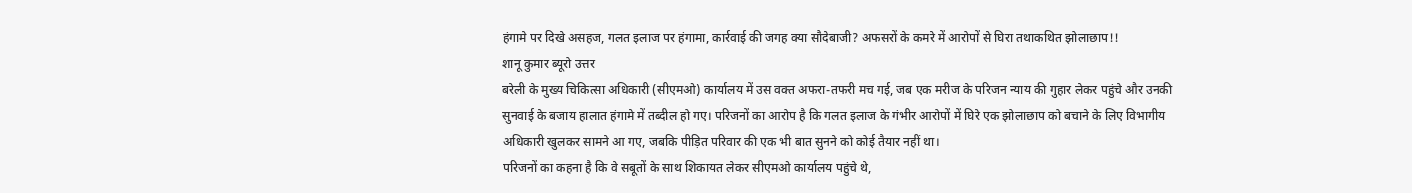हंगामे पर दिखे असहज, गलत इलाज पर हंगामा, कार्रवाई की जगह क्या सौदेबाजी? अफसरों के कमरे में आरोपों से घिरा तथाकथित झोलाछाप!!
शानू कुमार ब्यूरो उत्तर
बरेली के मुख्य चिकित्सा अधिकारी (सीएमओ) कार्यालय में उस वक्त अफरा-तफरी मच गई, जब एक मरीज के परिजन न्याय की गुहार लेकर पहुंचे और उनकी सुनवाई के बजाय हालात हंगामे में तब्दील हो गए। परिजनों का आरोप है कि गलत इलाज के गंभीर आरोपों में घिरे एक झोलाछाप को बचाने के लिए विभागीय अधिकारी खुलकर सामने आ गए, जबकि पीड़ित परिवार की एक भी बात सुनने को कोई तैयार नहीं था।
परिजनों का कहना है कि वे सबूतों के साथ शिकायत लेकर सीएमओ कार्यालय पहुंचे थे,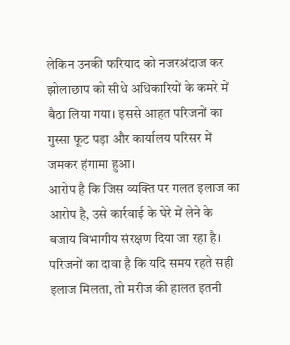लेकिन उनकी फरियाद को नजरअंदाज कर झोलाछाप को सीधे अधिकारियों के कमरे में बैठा लिया गया। इससे आहत परिजनों का गुस्सा फूट पड़ा और कार्यालय परिसर में जमकर हंगामा हुआ।
आरोप है कि जिस व्यक्ति पर गलत इलाज का आरोप है, उसे कार्रवाई के घेरे में लेने के बजाय विभागीय संरक्षण दिया जा रहा है। परिजनों का दावा है कि यदि समय रहते सही इलाज मिलता, तो मरीज की हालत इतनी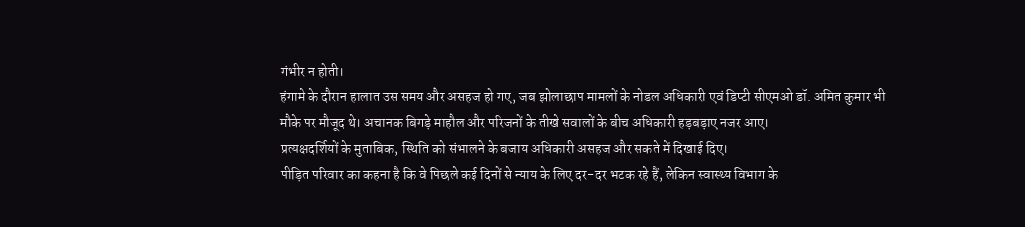गंभीर न होती।
हंगामे के दौरान हालात उस समय और असहज हो गए, जब झोलाछाप मामलों के नोडल अधिकारी एवं डिप्टी सीएमओ डॉ. अमित कुमार भी मौके पर मौजूद थे। अचानक बिगड़े माहौल और परिजनों के तीखे सवालों के बीच अधिकारी हड़बड़ाए नजर आए।
प्रत्यक्षदर्शियों के मुताबिक, स्थिति को संभालने के बजाय अधिकारी असहज और सकते में दिखाई दिए।
पीड़ित परिवार का कहना है कि वे पिछले कई दिनों से न्याय के लिए दर-दर भटक रहे हैं, लेकिन स्वास्थ्य विभाग के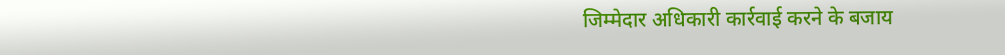जिम्मेदार अधिकारी कार्रवाई करने के बजाय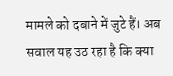मामले को दबाने में जुटे हैं। अब सवाल यह उठ रहा है कि क्या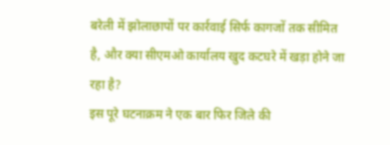बरेली में झोलाछापों पर कार्रवाई सिर्फ कागजों तक सीमित है, और क्या सीएमओ कार्यालय खुद कटघरे में खड़ा होने जा रहा है?
इस पूरे घटनाक्रम ने एक बार फिर जिले की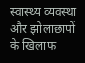स्वास्थ्य व्यवस्था और झोलाछापों के खिलाफ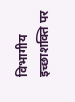विभागीय इच्छाशक्ति पर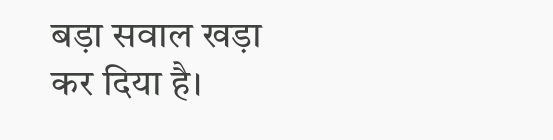बड़ा सवाल खड़ा कर दिया है।